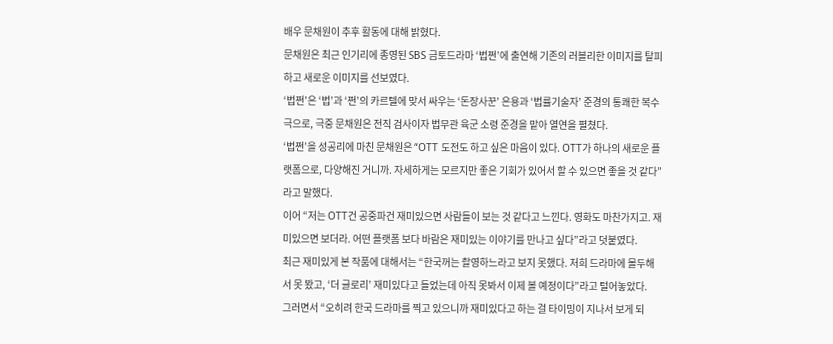배우 문채원이 추후 활동에 대해 밝혔다.
문채원은 최근 인기리에 종영된 SBS 금토드라마 ‘법쩐’에 출연해 기존의 러블리한 이미지를 탈피하고 새로운 이미지를 선보였다.
‘법쩐’은 ‘법’과 ‘쩐’의 카르텔에 맞서 싸우는 ‘돈장사꾼’ 은용과 ‘법률기술자’ 준경의 통쾌한 복수극으로, 극중 문채원은 전직 검사이자 법무관 육군 소령 준경을 맡아 열연을 펼쳤다.
‘법쩐’을 성공리에 마친 문채원은 “OTT 도전도 하고 싶은 마음이 있다. OTT가 하나의 새로운 플랫폼으로, 다양해진 거니까. 자세하게는 모르지만 좋은 기회가 있어서 할 수 있으면 좋을 것 같다”라고 말했다.
이어 “저는 OTT건 공중파건 재미있으면 사람들이 보는 것 같다고 느낀다. 영화도 마찬가지고. 재미있으면 보더라. 어떤 플랫폼 보다 바람은 재미있는 이야기를 만나고 싶다”라고 덧붙였다.
최근 재미있게 본 작품에 대해서는 “한국꺼는 촬영하느라고 보지 못했다. 저희 드라마에 몰두해서 못 봤고, ‘더 글로리’ 재미있다고 들었는데 아직 못봐서 이제 볼 예정이다”라고 털어놓았다.
그러면서 “오히려 한국 드라마를 찍고 있으니까 재미있다고 하는 걸 타이밍이 지나서 보게 되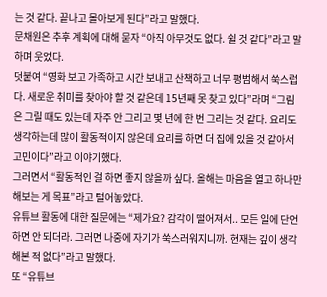는 것 같다. 끝나고 몰아보게 된다”라고 말했다.
문채원은 추후 계획에 대해 묻자 “아직 아무것도 없다. 쉴 것 같다”라고 말하며 웃었다.
덧붙여 “영화 보고 가족하고 시간 보내고 산책하고 너무 평범해서 쑥스럽다. 새로운 취미를 찾아야 할 것 같은데 15년째 못 찾고 있다”라며 “그림은 그릴 때도 있는데 자주 안 그리고 몇 년에 한 번 그리는 것 같다. 요리도 생각하는데 많이 활동적이지 않은데 요리를 하면 더 집에 있을 것 같아서 고민이다”라고 이야기했다.
그러면서 “활동적인 걸 하면 좋지 않을까 싶다. 올해는 마음을 열고 하나만 해보는 게 목표”라고 털어놓았다.
유튜브 활동에 대한 질문에는 “제가요? 감각이 떨어져서.. 모든 일에 단언하면 안 되더라. 그러면 나중에 자기가 쑥스러워지니까. 현재는 깊이 생각해본 적 없다”라고 말했다.
또 “유튜브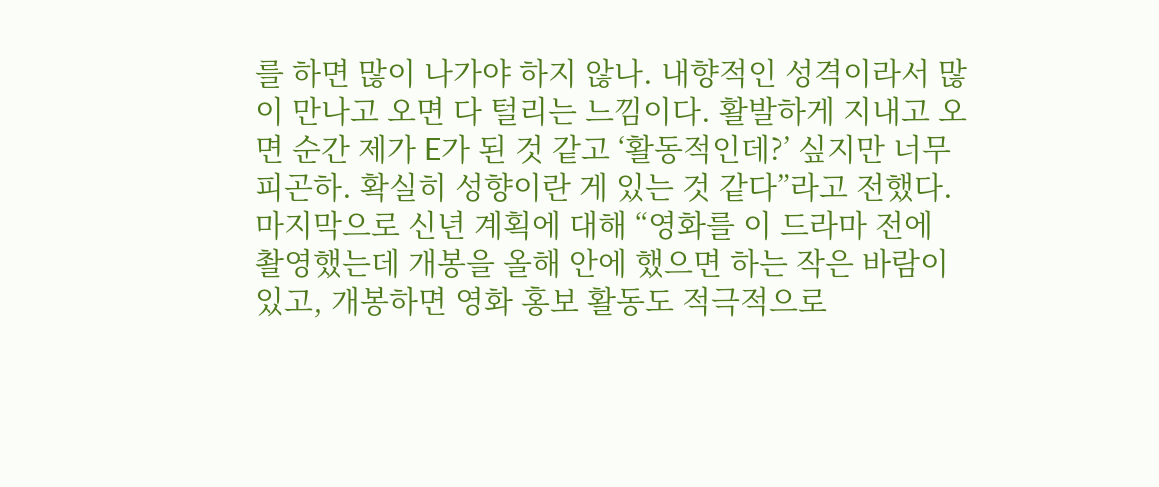를 하면 많이 나가야 하지 않나. 내향적인 성격이라서 많이 만나고 오면 다 털리는 느낌이다. 활발하게 지내고 오면 순간 제가 E가 된 것 같고 ‘활동적인데?’ 싶지만 너무 피곤하. 확실히 성향이란 게 있는 것 같다”라고 전했다.
마지막으로 신년 계획에 대해 “영화를 이 드라마 전에 촬영했는데 개봉을 올해 안에 했으면 하는 작은 바람이 있고, 개봉하면 영화 홍보 활동도 적극적으로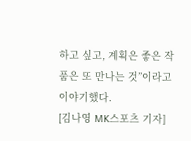하고 싶고, 계획은 좋은 작품은 또 만나는 것”이라고 이야기했다.
[김나영 MK스포츠 기자]